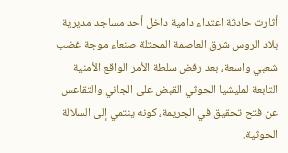أثارت حادثة اعتداء دامية داخل أحد مساجد مديرية بلاد الروس شرق العاصمة المحتلة صنعاء موجة غضب شعبي واسعة، بعد رفض سلطة الأمر الواقع الأمنية التابعة لمليشيا الحوثي القبض على الجاني والتقاعس عن فتح تحقيق في الجريمة، كونه ينتمي إلى السلالة الحوثية.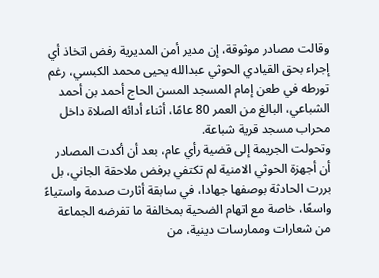وقالت مصادر موثوقة، إن مدير أمن المديرية رفض اتخاذ أي إجراء بحق القيادي الحوثي عبدالله يحيى محمد الكبسي، رغم تورطه في طعن إمام المسجد المسن الحاج أحمد بن أحمد الشباعي، البالغ من العمر 80 عامًا، أثناء أدائه الصلاة داخل محراب مسجد قرية شباعة.
وتحولت الجريمة إلى قضية رأي عام، بعد أن أكدت المصادر أن أجهزة الحوثي الامنية لم تكتفي برفض ملاحقة الجاني، بل بررت الحادثة بوصفها جهادا، في سابقة أثارت صدمة واستياءً واسعًا، خاصة مع اتهام الضحية بمخالفة ما تفرضه الجماعة من شعارات وممارسات دينية، من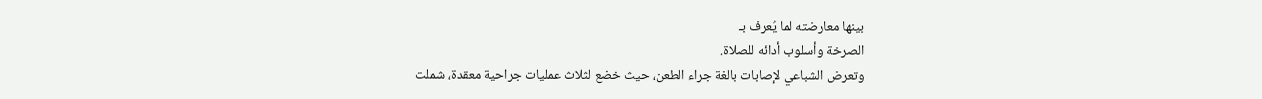بينها معارضته لما يُعرف بـ
الصرخة وأسلوب أدائه للصلاة.
وتعرض الشباعي لإصابات بالغة جراء الطعن، حيث خضع لثلاث عمليات جراحية معقدة، شملت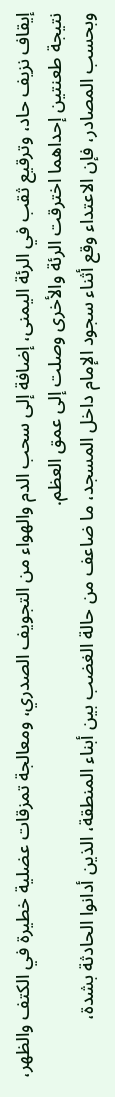إيقاف نزيف حاد، وترقيع ثقب في الرئة اليمنى، إضافة إلى سحب الدم والهواء من التجويف الصدري، ومعالجة تمزقات عضلية خطيرة في الكتف والظهر، نتيجة طعنتين إحداهما اخترقت الرئة والأخرى وصلت إلى عمق العظم.
وبحسب المصادر، فإن الاعتداء وقع أثناء سجود الإمام داخل المسجد، ما ضاعف من حالة الغضب بين أبناء المنطقة، الذين أدانوا الحادثة بشدة،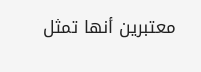معتبرين أنها تمثل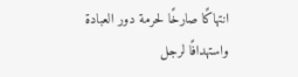انتهاكًا صارخًا لحرمة دور العبادة واستهدافًا لرجل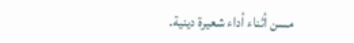مسن أثناء أداء شعيرة دينية.